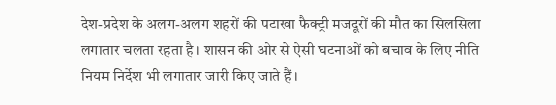देश-प्रदेश के अलग-अलग शहरों की पटाखा फैक्ट्री मजदूरों की मौत का सिलसिला लगातार चलता रहता है। शासन की ओर से ऐसी घटनाओं को बचाव के लिए नीति नियम निर्देश भी लगातार जारी किए जाते हैं।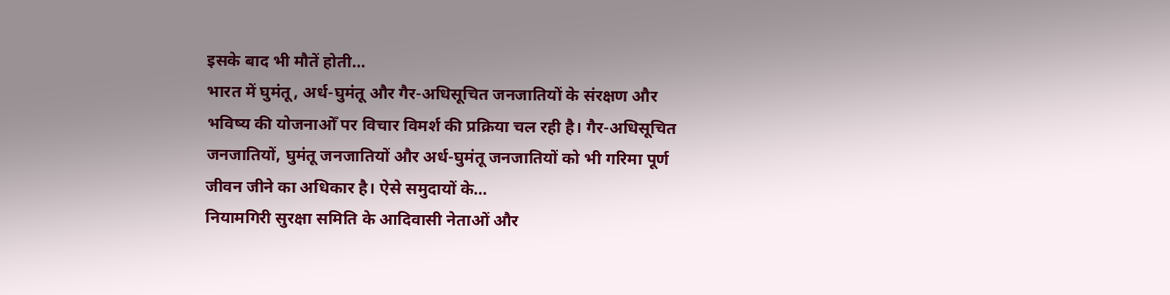इसके बाद भी मौतें होती…
भारत में घुमंतू, अर्ध-घुमंतू और गैर-अधिसूचित जनजातियों के संरक्षण और भविष्य की योजनाओँ पर विचार विमर्श की प्रक्रिया चल रही है। गैर-अधिसूचित जनजातियों, घुमंतू जनजातियों और अर्ध-घुमंतू जनजातियों को भी गरिमा पूर्ण जीवन जीने का अधिकार है। ऐसे समुदायों के…
नियामगिरी सुरक्षा समिति के आदिवासी नेताओं और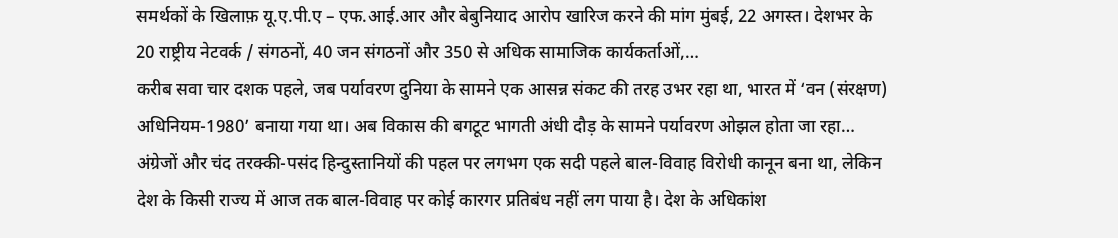समर्थकों के खिलाफ़ यू.ए.पी.ए – एफ.आई.आर और बेबुनियाद आरोप खारिज करने की मांग मुंबई, 22 अगस्त। देशभर के 20 राष्ट्रीय नेटवर्क / संगठनों, 40 जन संगठनों और 350 से अधिक सामाजिक कार्यकर्ताओं,…
करीब सवा चार दशक पहले, जब पर्यावरण दुनिया के सामने एक आसन्न संकट की तरह उभर रहा था, भारत में ‘वन (संरक्षण) अधिनियम-1980’ बनाया गया था। अब विकास की बगटूट भागती अंधी दौड़ के सामने पर्यावरण ओझल होता जा रहा…
अंग्रेजों और चंद तरक्की-पसंद हिन्दुस्तानियों की पहल पर लगभग एक सदी पहले बाल-विवाह विरोधी कानून बना था, लेकिन देश के किसी राज्य में आज तक बाल-विवाह पर कोई कारगर प्रतिबंध नहीं लग पाया है। देश के अधिकांश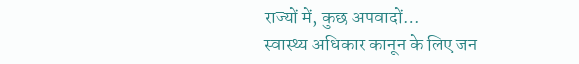राज्यों में, कुछ अपवादों…
स्वास्थ्य अधिकार कानून के लिए जन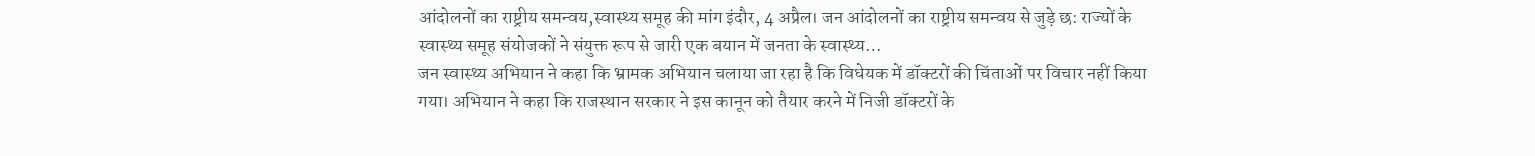आंदोलनों का राष्ट्रीय समन्वय,स्वास्थ्य समूह की मांग इंदौर, 4 अप्रैल। जन आंदोलनों का राष्ट्रीय समन्वय से जुड़े छ: राज्यों के स्वास्थ्य समूह संयोजकों ने संयुक्त रूप से जारी एक बयान में जनता के स्वास्थ्य…
जन स्वास्थ्य अभियान ने कहा कि भ्रामक अभियान चलाया जा रहा है कि विधेयक में डॉक्टरों की चिंताओं पर विचार नहीं किया गया। अभियान ने कहा कि राजस्थान सरकार ने इस कानून को तैयार करने में निजी डॉक्टरों के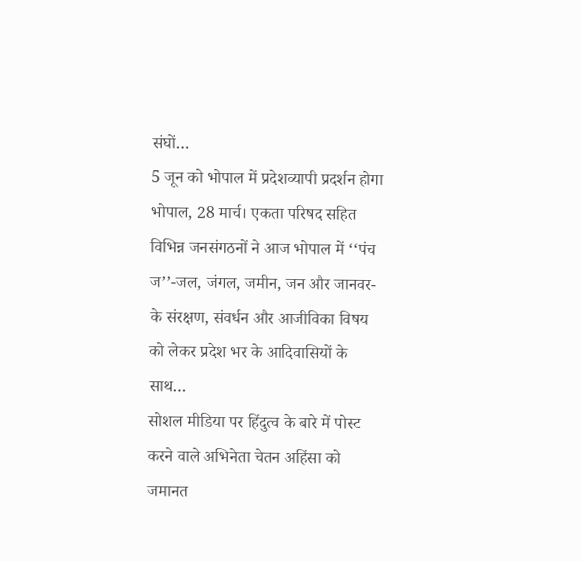संघों…
5 जून को भोपाल में प्रदेशव्यापी प्रदर्शन होगा भोपाल, 28 मार्च। एकता परिषद सहित विभिन्न जनसंगठनों ने आज भोपाल में ‘‘पंच ज’’-जल, जंगल, जमीन, जन और जानवर-के संरक्षण, संवर्धन और आजीविका विषय को लेकर प्रदेश भर के आदिवासियों के साथ…
सोशल मीडिया पर हिंदुत्व के बारे में पोस्ट करने वाले अभिनेता चेतन अहिंसा को जमानत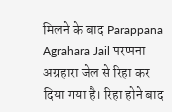मिलने के बाद Parappana Agrahara Jail परप्पना अग्रहारा जेल से रिहा कर दिया गया है। रिहा होने बाद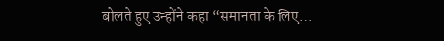बोलते हुए उन्होंने कहा “समानता के लिए…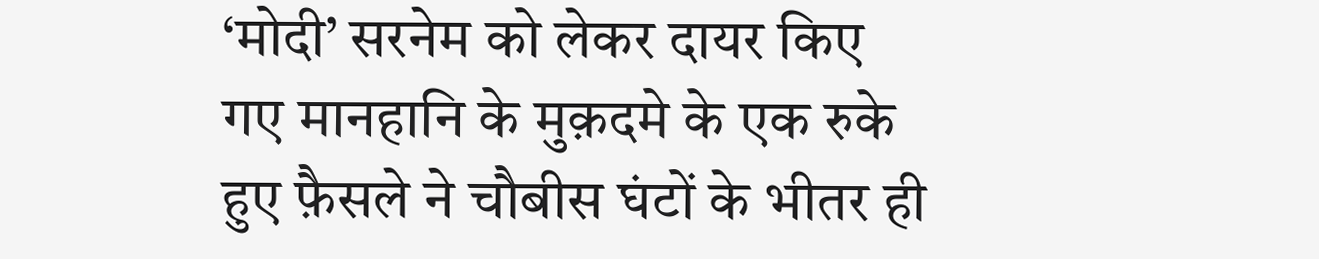‘मोदी’ सरनेम को लेकर दायर किए गए मानहानि के मुक़दमे के एक रुके हुए फ़ैसले ने चौबीस घंटों के भीतर ही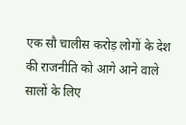एक सौ चालीस करोड़ लोगों के देश की राजनीति को आगे आने वाले सालों के लिए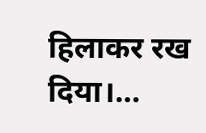हिलाकर रख दिया।…